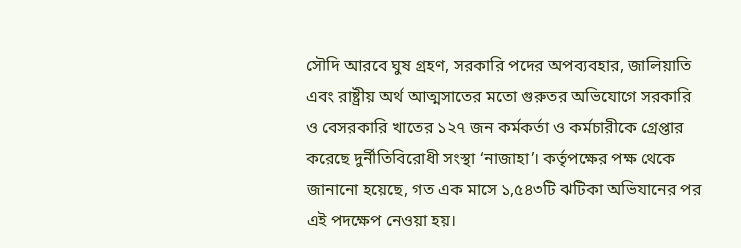সৌদি আরবে ঘুষ গ্রহণ, সরকারি পদের অপব্যবহার, জালিয়াতি এবং রাষ্ট্রীয় অর্থ আত্মসাতের মতো গুরুতর অভিযোগে সরকারি ও বেসরকারি খাতের ১২৭ জন কর্মকর্তা ও কর্মচারীকে গ্রেপ্তার করেছে দুর্নীতিবিরোধী সংস্থা ‘নাজাহা’। কর্তৃপক্ষের পক্ষ থেকে জানানো হয়েছে, গত এক মাসে ১,৫৪৩টি ঝটিকা অভিযানের পর এই পদক্ষেপ নেওয়া হয়।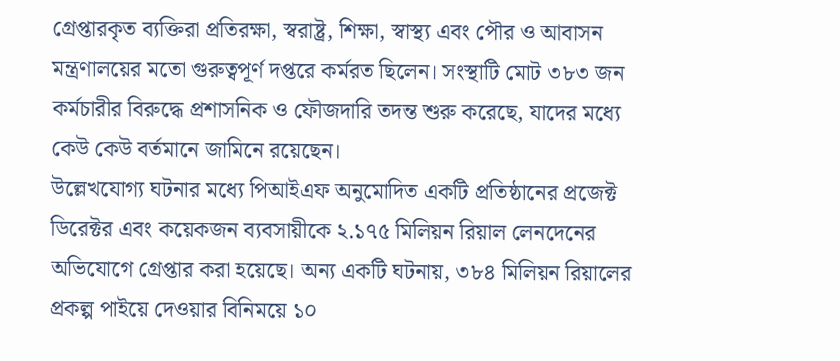গ্রেপ্তারকৃত ব্যক্তিরা প্রতিরক্ষা, স্বরাষ্ট্র, শিক্ষা, স্বাস্থ্য এবং পৌর ও আবাসন মন্ত্রণালয়ের মতো গুরুত্বপূর্ণ দপ্তরে কর্মরত ছিলেন। সংস্থাটি মোট ৩৮৩ জন কর্মচারীর বিরুদ্ধে প্রশাসনিক ও ফৌজদারি তদন্ত শুরু করেছে, যাদের মধ্যে কেউ কেউ বর্তমানে জামিনে রয়েছেন।
উল্লেখযোগ্য ঘটনার মধ্যে পিআইএফ অনুমোদিত একটি প্রতিষ্ঠানের প্রজেক্ট ডিরেক্টর এবং কয়েকজন ব্যবসায়ীকে ২.১৭৫ মিলিয়ন রিয়াল লেনদেনের অভিযোগে গ্রেপ্তার করা হয়েছে। অন্য একটি ঘটনায়, ৩৮৪ মিলিয়ন রিয়ালের প্রকল্প পাইয়ে দেওয়ার বিনিময়ে ১০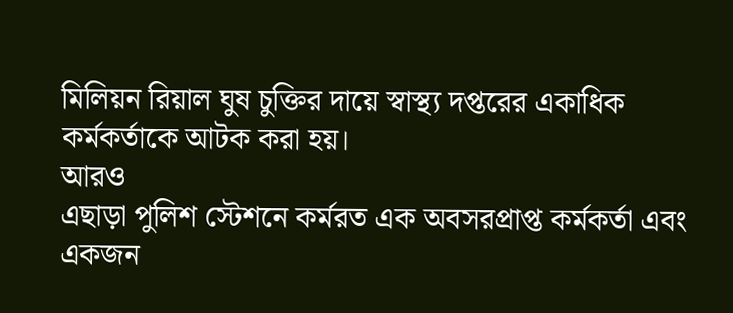মিলিয়ন রিয়াল ঘুষ চুক্তির দায়ে স্বাস্থ্য দপ্তরের একাধিক কর্মকর্তাকে আটক করা হয়।
আরও
এছাড়া পুলিশ স্টেশনে কর্মরত এক অবসরপ্রাপ্ত কর্মকর্তা এবং একজন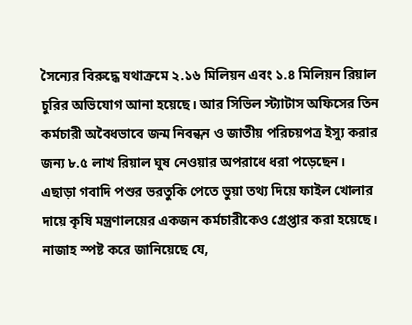সৈন্যের বিরুদ্ধে যথাক্রমে ২.১৬ মিলিয়ন এবং ১.৪ মিলিয়ন রিয়াল চুরির অভিযোগ আনা হয়েছে। আর সিভিল স্ট্যাটাস অফিসের তিন কর্মচারী অবৈধভাবে জন্ম নিবন্ধন ও জাতীয় পরিচয়পত্র ইস্যু করার জন্য ৮.৫ লাখ রিয়াল ঘুষ নেওয়ার অপরাধে ধরা পড়েছেন। এছাড়া গবাদি পশুর ভরতুকি পেতে ভুয়া তথ্য দিয়ে ফাইল খোলার দায়ে কৃষি মন্ত্রণালয়ের একজন কর্মচারীকেও গ্রেপ্তার করা হয়েছে।
নাজাহ স্পষ্ট করে জানিয়েছে যে,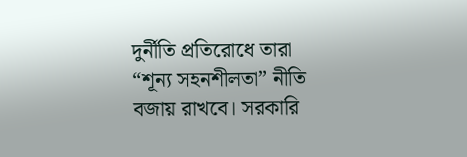দুর্নীতি প্রতিরোধে তারা “শূন্য সহনশীলতা” নীতি বজায় রাখবে। সরকারি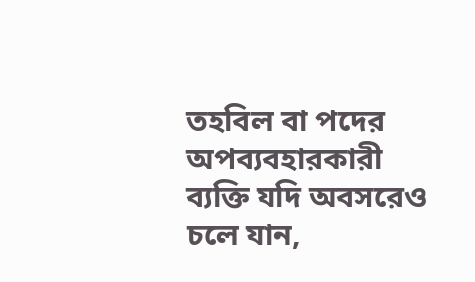তহবিল বা পদের অপব্যবহারকারী ব্যক্তি যদি অবসরেও চলে যান,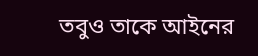তবুও তাকে আইনের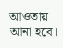আওতায় আনা হবে।